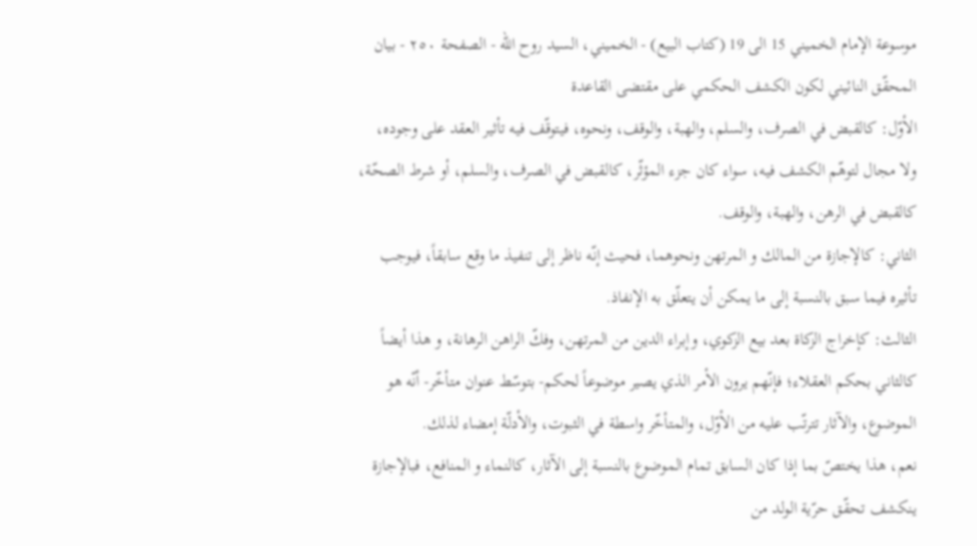موسوعة الإمام الخميني 15 الى 19 (كتاب البيع) - الخميني، السيد روح الله - الصفحة ٢٥٠ - بيان المحقّق النائيني لكون الكشف الحكمي على مقتضى القاعدة
الأوّل: كالقبض في الصرف، والسلم، والهبة، والوقف، ونحوه، فيتوقّف فيه تأثير العقد على وجوده، ولا مجال لتوهّم الكشف فيه، سواء كان جزء المؤثّر، كالقبض في الصرف، والسلم، أو شرط الصحّة، كالقبض في الرهن، والهبة، والوقف.
الثاني: كالإجازة من المالك و المرتهن ونحوهما، فحيث إنّه ناظر إلى تنفيذ ما وقع سابقاً، فيوجب تأثيره فيما سبق بالنسبة إلى ما يمكن أن يتعلّق به الإنفاذ.
الثالث: كإخراج الزكاة بعد بيع الزكوي، وإبراء الدين من المرتهن، وفكّ الراهن الرهانة، و هذا أيضاً كالثاني بحكم العقلاء؛ فإنّهم يرون الأمر الذي يصير موضوعاً لحكم- بتوسّط عنوان متأخّر- أنّه هو الموضوع، والآثار تترتّب عليه من الأوّل، والمتأخّر واسطة في الثبوت، والأدلّة إمضاء لذلك.
نعم، هذا يختصّ بما إذا كان السابق تمام الموضوع بالنسبة إلى الآثار، كالنماء و المنافع، فبالإجازة ينكشف تحقّق حرّية الولد من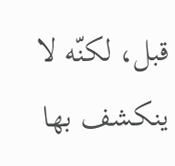قبل، لكنّه لا ينكشف بها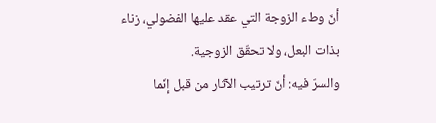أنّ وطء الزوجة التي عقد عليها الفضولي، زناء بذات البعل، ولا تحقّق الزوجية.
والسرّ فيه: أنّ ترتيب الآثار من قبل إنّما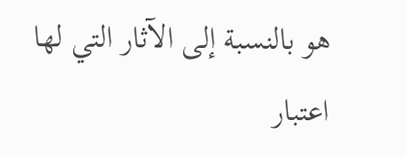هو بالنسبة إلى الآثار التي لها اعتبار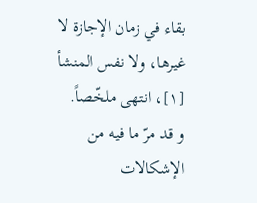بقاء في زمان الإجازة لا غيرها، ولا نفس المنشأ [١]، انتهى ملخّصاً.
و قد مرّ ما فيه من الإشكالات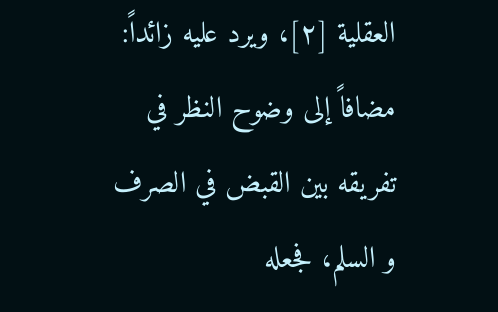العقلية [٢]، ويرد عليه زائداً: مضافاً إلى وضوح النظر في تفريقه بين القبض في الصرف و السلم، فجعله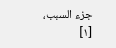جزء السبب،
[١]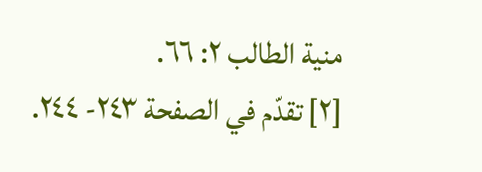منية الطالب ٢: ٦٦.
[٢] تقدّم في الصفحة ٢٤٣- ٢٤٤.